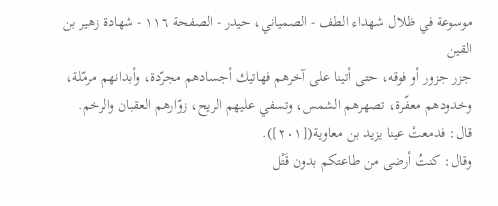موسوعة في ظلال شهداء الطف - الصمياني، حيدر - الصفحة ١١٦ - شهادة زهير بن القين
جزر جزور أو فوقه، حتى أتينا على آخرهم فهاتيك أجسادهم مجرّدة، وأبدانهم مرمّلة، وخدودهم معفّرة، تصهرهم الشمس، وتسفي عليهم الريح، زوّارهم العقبان والرخم.
قال: فدمعتْ عينا يزيد بن معاوية([٢٠١]).
وقال: كنتُ أرضى من طاعتكم بدون قَتْل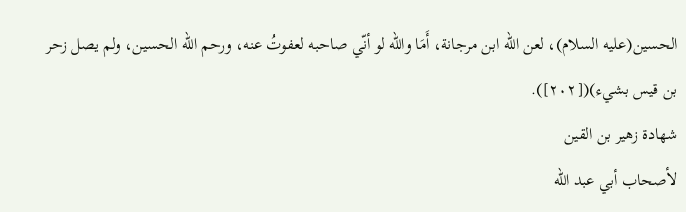الحسين(علیه السلام)، لعن الله ابن مرجانة، أَمَا والله لو أنّي صاحبه لعفوتُ عنه، ورحم الله الحسين، ولم يصل زحر بن قيس بشيء)([٢٠٢]).
شهادة زهير بن القين
لأصحاب أبي عبد الله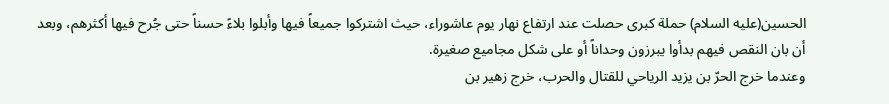الحسين(علیه السلام) حملة كبرى حصلت عند ارتفاع نهار يوم عاشوراء، حيث اشتركوا جميعاً فيها وأبلوا بلاءً حسناً حتى جُرح فيها أكثرهم، وبعد أن بان النقص فيهم بدأوا يبرزون وحداناً أو على شكل مجاميع صغيرة.
وعندما خرج الحرّ بن يزيد الرياحي للقتال والحرب، خرج زهير بن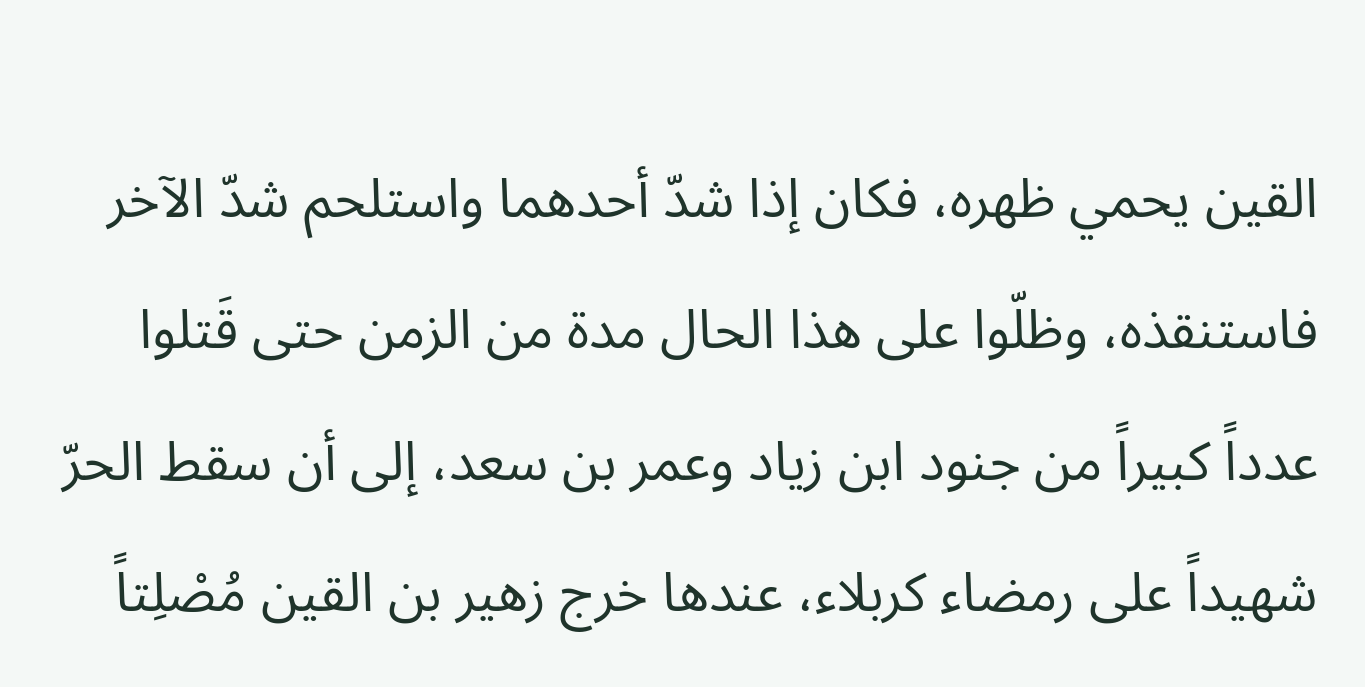القين يحمي ظهره، فكان إذا شدّ أحدهما واستلحم شدّ الآخر فاستنقذه، وظلّوا على هذا الحال مدة من الزمن حتى قَتلوا عدداً كبيراً من جنود ابن زياد وعمر بن سعد، إلى أن سقط الحرّ شهيداً على رمضاء كربلاء، عندها خرج زهير بن القين مُصْلِتاً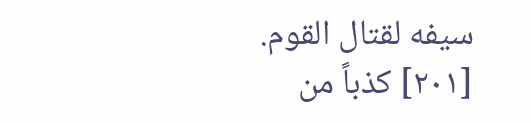سيفه لقتال القوم.
[٢٠١] كذباً من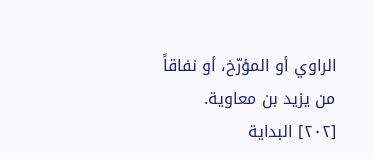الراوي أو المؤرّخ، أو نفاقاً من يزيد بن معاوية.
[٢٠٢] البداية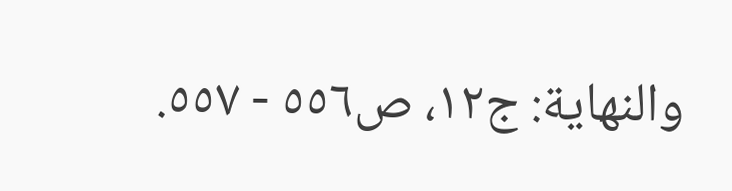والنهاية: ج١٢، ص٥٥٦ - ٥٥٧.